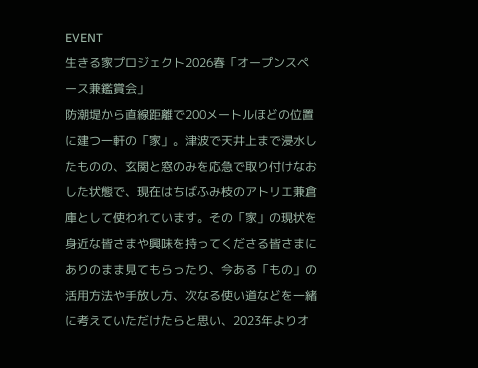EVENT
生きる家プロジェクト2026春「オープンスペース兼鑑賞会」
防潮堤から直線距離で200メートルほどの位置に建つ一軒の「家」。津波で天井上まで浸水したものの、玄関と窓のみを応急で取り付けなおした状態で、現在はちばふみ枝のアトリエ兼倉庫として使われています。その「家」の現状を身近な皆さまや興味を持ってくださる皆さまにありのまま見てもらったり、今ある「もの」の活用方法や手放し方、次なる使い道などを一緒に考えていただけたらと思い、2023年よりオ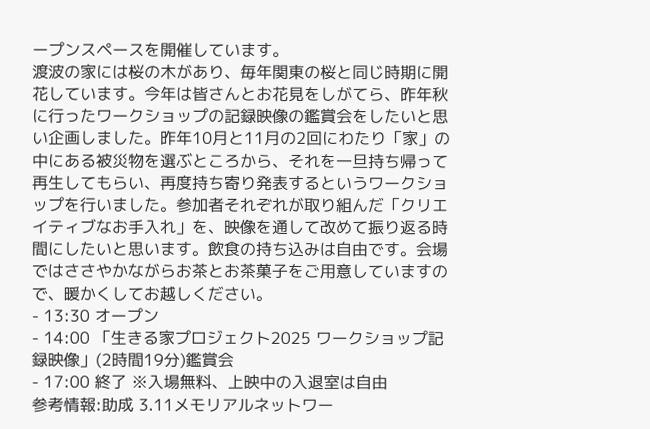ープンスペースを開催しています。
渡波の家には桜の木があり、毎年関東の桜と同じ時期に開花しています。今年は皆さんとお花見をしがてら、昨年秋に行ったワークショップの記録映像の鑑賞会をしたいと思い企画しました。昨年10月と11月の2回にわたり「家」の中にある被災物を選ぶところから、それを一旦持ち帰って再生してもらい、再度持ち寄り発表するというワークショップを行いました。参加者それぞれが取り組んだ「クリエイティブなお手入れ」を、映像を通して改めて振り返る時間にしたいと思います。飲食の持ち込みは自由です。会場ではささやかながらお茶とお茶菓子をご用意していますので、暖かくしてお越しください。
- 13:30 オープン
- 14:00 「生きる家プロジェクト2025 ワークショップ記録映像」(2時間19分)鑑賞会
- 17:00 終了 ※入場無料、上映中の入退室は自由
参考情報:助成 3.11メモリアルネットワー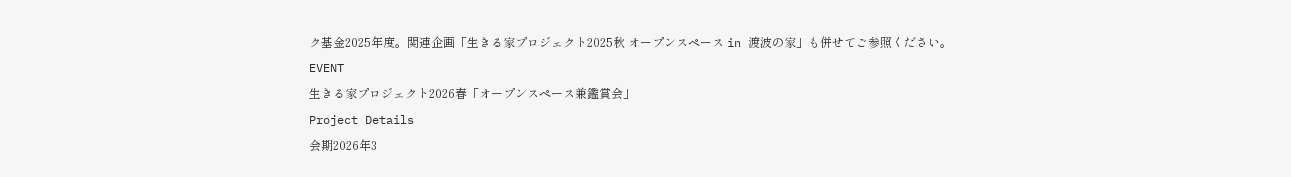ク基金2025年度。関連企画「生きる家プロジェクト2025秋 オープンスペース in 渡波の家」も併せてご参照ください。
EVENT
生きる家プロジェクト2026春「オープンスペース兼鑑賞会」
Project Details
会期2026年3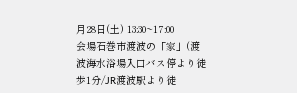月28日(土) 13:30~17:00
会場石巻市渡波の「家」(渡波海水浴場入口バス停より徒歩1分/JR渡波駅より徒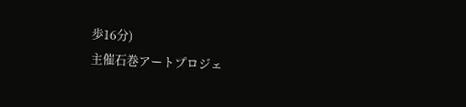歩16分)
主催石巻アートプロジェ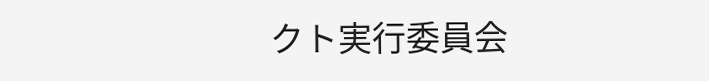クト実行委員会